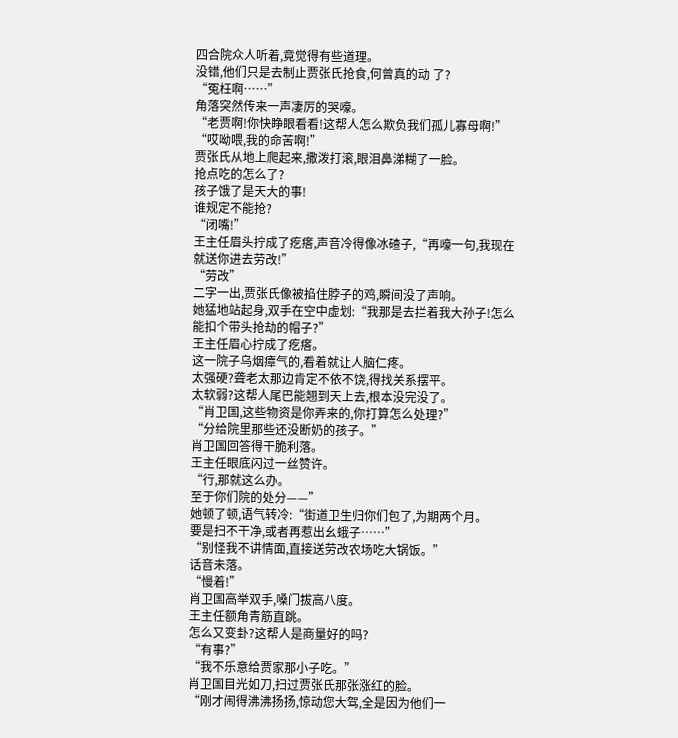四合院众人听着,竟觉得有些道理。
没错,他们只是去制止贾张氏抢食,何曾真的动 了?
“冤枉啊……”
角落突然传来一声凄厉的哭嚎。
“老贾啊!你快睁眼看看!这帮人怎么欺负我们孤儿寡母啊!”
“哎呦喂,我的命苦啊!”
贾张氏从地上爬起来,撒泼打滚,眼泪鼻涕糊了一脸。
抢点吃的怎么了?
孩子饿了是天大的事!
谁规定不能抢?
“闭嘴!”
王主任眉头拧成了疙瘩,声音冷得像冰碴子,“再嚎一句,我现在就送你进去劳改!”
“劳改”
二字一出,贾张氏像被掐住脖子的鸡,瞬间没了声响。
她猛地站起身,双手在空中虚划:“我那是去拦着我大孙子!怎么能扣个带头抢劫的帽子?”
王主任眉心拧成了疙瘩。
这一院子乌烟瘴气的,看着就让人脑仁疼。
太强硬?聋老太那边肯定不依不饶,得找关系摆平。
太软弱?这帮人尾巴能翘到天上去,根本没完没了。
“肖卫国,这些物资是你弄来的,你打算怎么处理?”
“分给院里那些还没断奶的孩子。”
肖卫国回答得干脆利落。
王主任眼底闪过一丝赞许。
“行,那就这么办。
至于你们院的处分——”
她顿了顿,语气转冷:“街道卫生归你们包了,为期两个月。
要是扫不干净,或者再惹出幺蛾子……”
“别怪我不讲情面,直接送劳改农场吃大锅饭。”
话音未落。
“慢着!”
肖卫国高举双手,嗓门拔高八度。
王主任额角青筋直跳。
怎么又变卦?这帮人是商量好的吗?
“有事?”
“我不乐意给贾家那小子吃。”
肖卫国目光如刀,扫过贾张氏那张涨红的脸。
“刚才闹得沸沸扬扬,惊动您大驾,全是因为他们一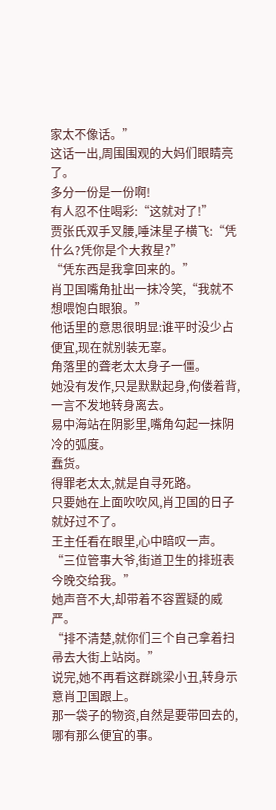家太不像话。”
这话一出,周围围观的大妈们眼睛亮了。
多分一份是一份啊!
有人忍不住喝彩:“这就对了!”
贾张氏双手叉腰,唾沫星子横飞:“凭什么?凭你是个大救星?”
“凭东西是我拿回来的。”
肖卫国嘴角扯出一抹冷笑,“我就不想喂饱白眼狼。”
他话里的意思很明显:谁平时没少占便宜,现在就别装无辜。
角落里的聋老太太身子一僵。
她没有发作,只是默默起身,佝偻着背,一言不发地转身离去。
易中海站在阴影里,嘴角勾起一抹阴冷的弧度。
蠢货。
得罪老太太,就是自寻死路。
只要她在上面吹吹风,肖卫国的日子就好过不了。
王主任看在眼里,心中暗叹一声。
“三位管事大爷,街道卫生的排班表今晚交给我。”
她声音不大,却带着不容置疑的威严。
“排不清楚,就你们三个自己拿着扫帚去大街上站岗。”
说完,她不再看这群跳梁小丑,转身示意肖卫国跟上。
那一袋子的物资,自然是要带回去的,哪有那么便宜的事。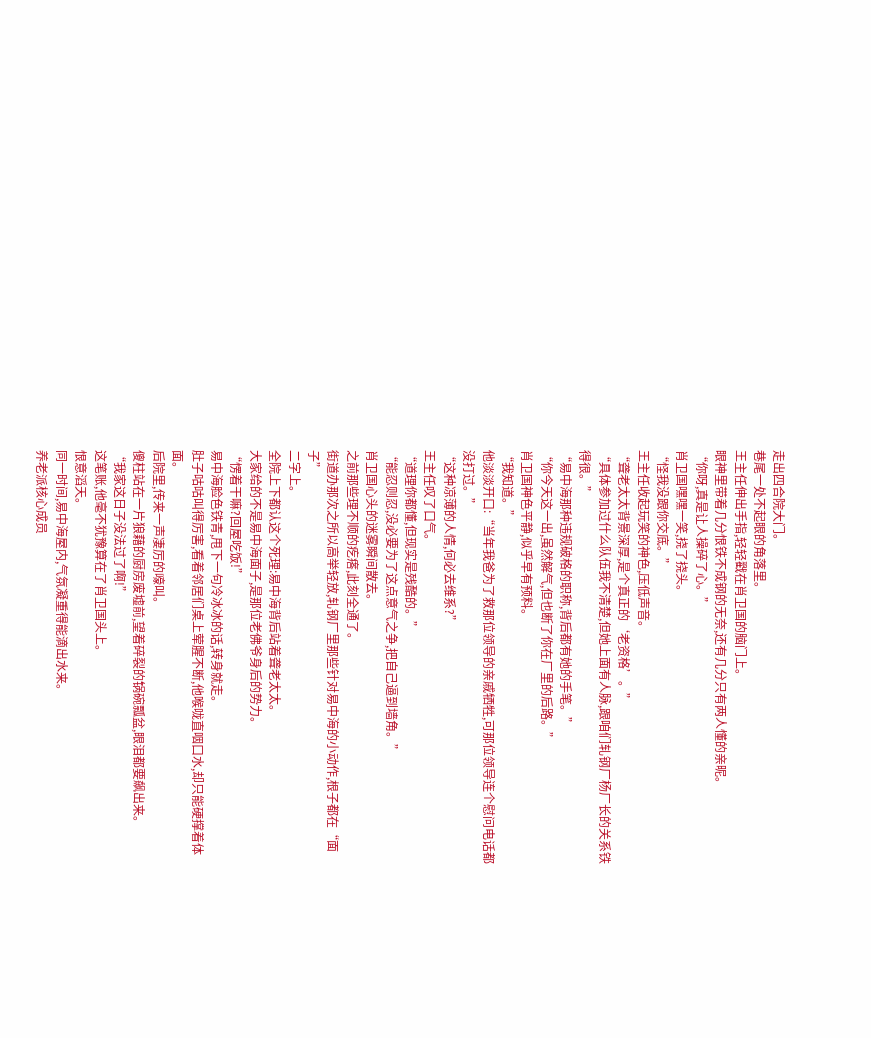走出四合院大门。
巷尾一处不起眼的角落里。
王主任伸出手指,轻轻戳在肖卫国的脑门上。
眼神里带着几分恨铁不成钢的无奈,还有几分只有两人懂的亲昵。
“你呀,真是让人操碎了心。”
肖卫国嘿嘿一笑,挠了挠头。
“怪我没跟你交底。”
王主任收起玩笑的神色,压低声音。
“聋老太太背景深厚,是个真正的‘老资格’。”
“具体参加过什么队伍我不清楚,但她上面有人脉,跟咱们轧钢厂杨厂长的关系铁得很。”
“易中海那种违规破格的职称,背后都有她的手笔。”
“你今天这一出,虽然解气,但也断了你在厂里的后路。”
肖卫国神色平静,似乎早有预料。
“我知道。”
他淡淡开口:“当年我爸为了救那位领导的亲戚牺牲,可那位领导连个慰问电话都没打过。”
“这种凉薄的人情,何必去维系?”
王主任叹了口气。
“道理你都懂,但现实是残酷的。”
“能忍则忍,没必要为了这点意气之争,把自己逼到墙角。”
肖卫国心头的迷雾瞬间散去。
之前那些理不顺的疙瘩,此刻全通了。
街道办那次之所以高举轻放,轧钢厂里那些针对易中海的小动作,根子都在“面子”
二字上。
全院上下都认这个死理:易中海背后站着聋老太太。
大家给的不是易中海面子,是那位老佛爷身后的势力。
“愣着干嘛?回屋吃饭!”
易中海脸色铁青,甩下一句冷冰冰的话,转身就走。
肚子咕咕叫得厉害,看着邻居们桌上荤腥不断,他喉咙直咽口水,却只能硬撑着体面。
后院里,传来一声凄厉的嚎叫。
傻柱站在一片狼藉的厨房废墟前,望着碎裂的锅碗瓢盆,眼泪都要飙出来。
“我家这日子没法过了啊!”
这笔账,他毫不犹豫算在了肖卫国头上。
恨意滔天。
同一时间,易中海屋内,气氛凝重得能滴出水来。
养老派核心成员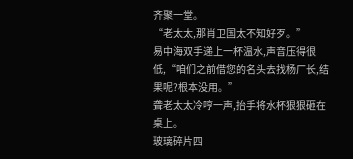齐聚一堂。
“老太太,那肖卫国太不知好歹。”
易中海双手递上一杯温水,声音压得很低,“咱们之前借您的名头去找杨厂长,结果呢?根本没用。”
聋老太太冷哼一声,抬手将水杯狠狠砸在桌上。
玻璃碎片四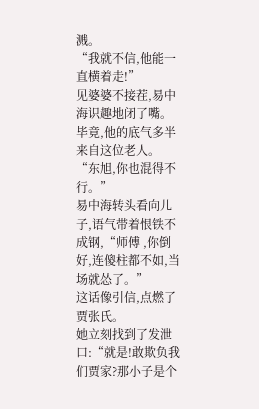溅。
“我就不信,他能一直横着走!”
见婆婆不接茬,易中海识趣地闭了嘴。
毕竟,他的底气多半来自这位老人。
“东旭,你也混得不行。”
易中海转头看向儿子,语气带着恨铁不成钢,“师傅 ,你倒好,连傻柱都不如,当场就怂了。”
这话像引信,点燃了贾张氏。
她立刻找到了发泄口:“就是!敢欺负我们贾家?那小子是个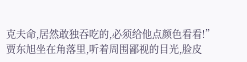克夫命,居然敢独吞吃的,必须给他点颜色看看!”
贾东旭坐在角落里,听着周围鄙视的目光,脸皮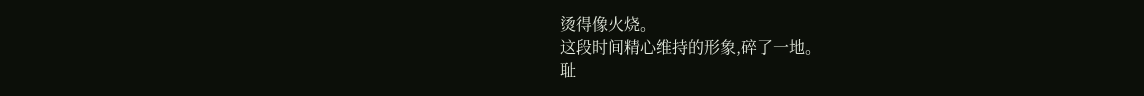烫得像火烧。
这段时间精心维持的形象,碎了一地。
耻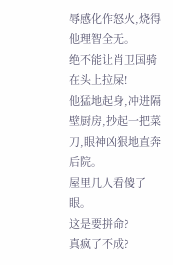辱感化作怒火,烧得他理智全无。
绝不能让肖卫国骑在头上拉屎!
他猛地起身,冲进隔壁厨房,抄起一把菜刀,眼神凶狠地直奔后院。
屋里几人看傻了眼。
这是要拼命?
真疯了不成?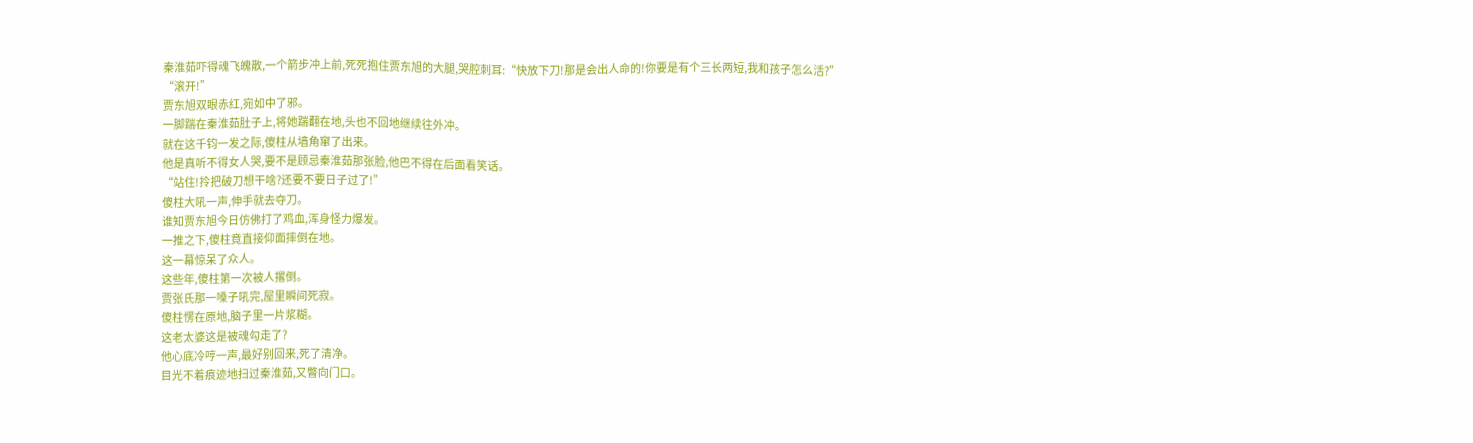秦淮茹吓得魂飞魄散,一个箭步冲上前,死死抱住贾东旭的大腿,哭腔刺耳:“快放下刀!那是会出人命的!你要是有个三长两短,我和孩子怎么活?”
“滚开!”
贾东旭双眼赤红,宛如中了邪。
一脚踹在秦淮茹肚子上,将她踹翻在地,头也不回地继续往外冲。
就在这千钧一发之际,傻柱从墙角窜了出来。
他是真听不得女人哭,要不是顾忌秦淮茹那张脸,他巴不得在后面看笑话。
“站住!拎把破刀想干啥?还要不要日子过了!”
傻柱大吼一声,伸手就去夺刀。
谁知贾东旭今日仿佛打了鸡血,浑身怪力爆发。
一推之下,傻柱竟直接仰面摔倒在地。
这一幕惊呆了众人。
这些年,傻柱第一次被人撂倒。
贾张氏那一嗓子吼完,屋里瞬间死寂。
傻柱愣在原地,脑子里一片浆糊。
这老太婆这是被魂勾走了?
他心底冷哼一声,最好别回来,死了清净。
目光不着痕迹地扫过秦淮茹,又瞥向门口。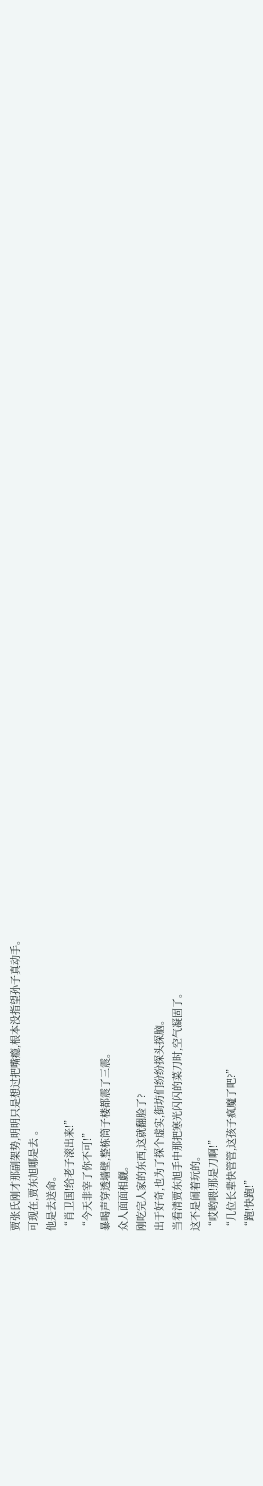贾张氏刚才那副架势,明明只是想过把嘴瘾,根本没指望孙子真动手。
可现在,贾东旭哪是去 。
他是去送命。
“肖卫国!给老子滚出来!”
“今天非宰了你不可!”
暴喝声穿透墙壁,整栋筒子楼都震了三震。
众人面面相觑。
刚吃完人家的东西,这就翻脸了?
出于好奇,也为了探个虚实,街坊们纷纷探头探脑。
当看清贾东旭手中那把寒光闪闪的菜刀时,空气凝固了。
这不是闹着玩的。
“哎哟喂!那是刀啊!”
“几位长辈快管管,这孩子疯魔了吧?”
“跑!快跑!”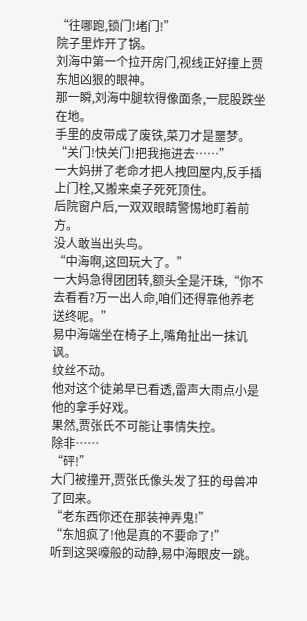“往哪跑,锁门!堵门!”
院子里炸开了锅。
刘海中第一个拉开房门,视线正好撞上贾东旭凶狠的眼神。
那一瞬,刘海中腿软得像面条,一屁股跌坐在地。
手里的皮带成了废铁,菜刀才是噩梦。
“关门!快关门!把我拖进去……”
一大妈拼了老命才把人拽回屋内,反手插上门栓,又搬来桌子死死顶住。
后院窗户后,一双双眼睛警惕地盯着前方。
没人敢当出头鸟。
“中海啊,这回玩大了。”
一大妈急得团团转,额头全是汗珠,“你不去看看?万一出人命,咱们还得靠他养老送终呢。”
易中海端坐在椅子上,嘴角扯出一抹讥讽。
纹丝不动。
他对这个徒弟早已看透,雷声大雨点小是他的拿手好戏。
果然,贾张氏不可能让事情失控。
除非……
“砰!”
大门被撞开,贾张氏像头发了狂的母兽冲了回来。
“老东西你还在那装神弄鬼!”
“东旭疯了!他是真的不要命了!”
听到这哭嚎般的动静,易中海眼皮一跳。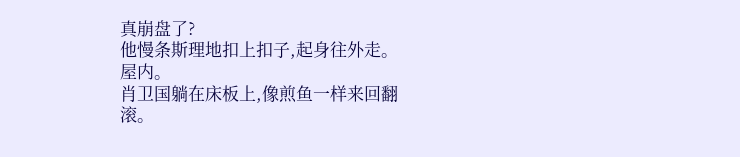真崩盘了?
他慢条斯理地扣上扣子,起身往外走。
屋内。
肖卫国躺在床板上,像煎鱼一样来回翻滚。